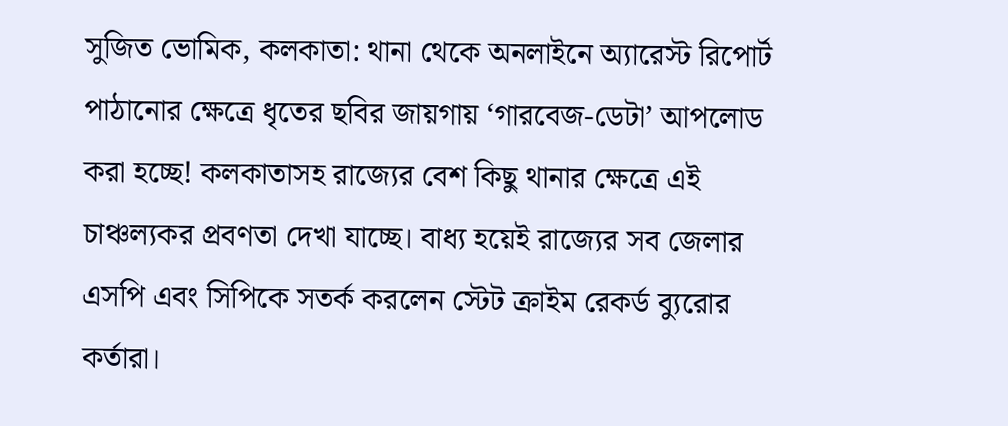সুজিত ভোমিক, কলকাতা: থানা থেকে অনলাইনে অ্যারেস্ট রিপোর্ট পাঠানোর ক্ষেত্রে ধৃতের ছবির জায়গায় ‘গারবেজ-ডেটা’ আপলোড করা হচ্ছে! কলকাতাসহ রাজ্যের বেশ কিছু থানার ক্ষেত্রে এই চাঞ্চল্যকর প্রবণতা দেখা যাচ্ছে। বাধ্য হয়েই রাজ্যের সব জেলার এসপি এবং সিপিকে সতর্ক করলেন স্টেট ক্রাইম রেকর্ড ব্যুরোর কর্তারা।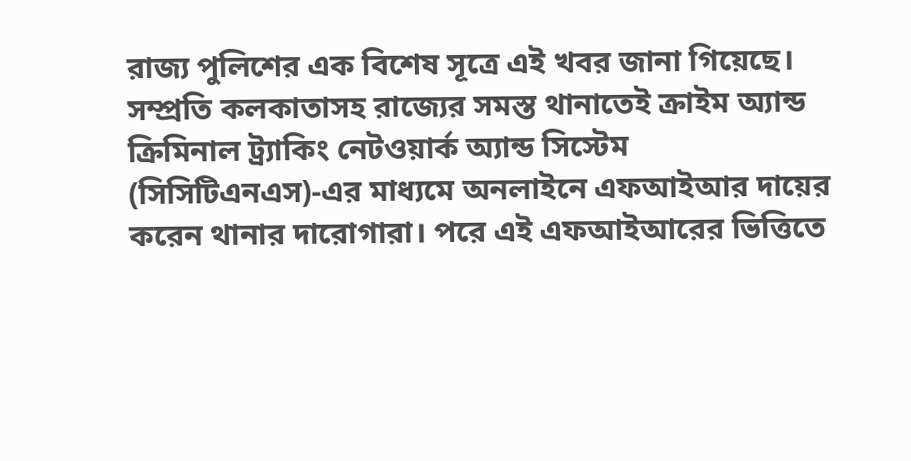রাজ্য পুলিশের এক বিশেষ সূত্রে এই খবর জানা গিয়েছে।
সম্প্রতি কলকাতাসহ রাজ্যের সমস্ত থানাতেই ক্রাইম অ্যান্ড ক্রিমিনাল ট্র্যাকিং নেটওয়ার্ক অ্যান্ড সিস্টেম (সিসিটিএনএস)-এর মাধ্যমে অনলাইনে এফআইআর দায়ের করেন থানার দারোগারা। পরে এই এফআইআরের ভিত্তিতে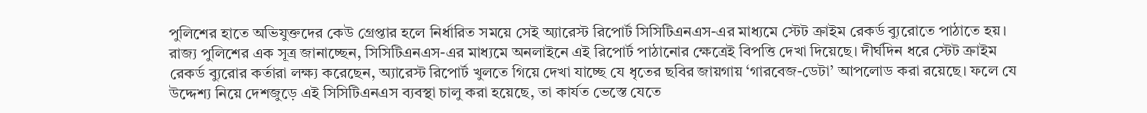পুলিশের হাতে অভিযুক্তদের কেউ গ্রেপ্তার হলে নির্ধারিত সময়ে সেই অ্যারেস্ট রিপোর্ট সিসিটিএনএস-এর মাধ্যমে স্টেট ক্রাইম রেকর্ড ব্যুরোতে পাঠাতে হয়।
রাজ্য পুলিশের এক সূত্র জানাচ্ছেন, সিসিটিএনএস-এর মাধ্যমে অনলাইনে এই রিপোর্ট পাঠানোর ক্ষেত্রেই বিপত্তি দেখা দিয়েছে। দীর্ঘদিন ধরে স্টেট ক্রাইম রেকর্ড ব্যুরোর কর্তারা লক্ষ্য করেছেন, অ্যারেস্ট রিপোর্ট খুলতে গিয়ে দেখা যাচ্ছে যে ধৃতের ছবির জায়গায় ‘গারবেজ-ডেটা’ আপলোড করা রয়েছে। ফলে যে উদ্দেশ্য নিয়ে দেশজুড়ে এই সিসিটিএনএস ব্যবস্থা চালু করা হয়েছে, তা কার্যত ভেস্তে যেতে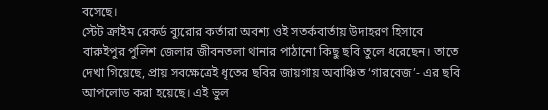বসেছে।
স্টেট ক্রাইম রেকর্ড ব্যুরোর কর্তারা অবশ্য ওই সতর্কবার্তায় উদাহরণ হিসাবে বারুইপুর পুলিশ জেলার জীবনতলা থানার পাঠানো কিছু ছবি তুলে ধরেছেন। তাতে দেখা গিয়েছে, প্রায় সবক্ষেত্রেই ধৃতের ছবির জায়গায় অবাঞ্চিত ‘গারবেজ’- এর ছবি আপলোড করা হয়েছে। এই ভুল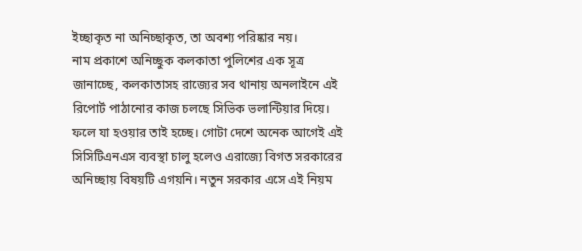ইচ্ছাকৃত না অনিচ্ছাকৃত, তা অবশ্য পরিষ্কার নয়।
নাম প্রকাশে অনিচ্ছুক কলকাতা পুলিশের এক সূত্র জানাচ্ছে, কলকাতাসহ রাজ্যের সব থানায় অনলাইনে এই রিপোর্ট পাঠানোর কাজ চলছে সিভিক ভলান্টিয়ার দিয়ে। ফলে যা হওয়ার তাই হচ্ছে। গোটা দেশে অনেক আগেই এই সিসিটিএনএস ব্যবস্থা চালু হলেও এরাজ্যে বিগত সরকারের অনিচ্ছায় বিষয়টি এগয়নি। নতুন সরকার এসে এই নিয়ম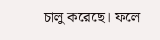চালু করেছে। ফলে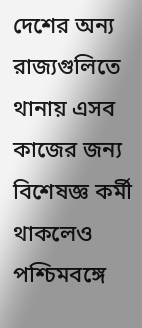দেশের অন্য রাজ্যগুলিতে থানায় এসব কাজের জন্য বিশেষজ্ঞ কর্মী থাকলেও পশ্চিমবঙ্গে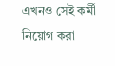এখনও সেই কর্মী নিয়োগ করা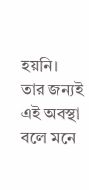হয়নি। তার জন্যই এই অবস্থা বলে মনে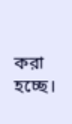করা হচ্ছে।